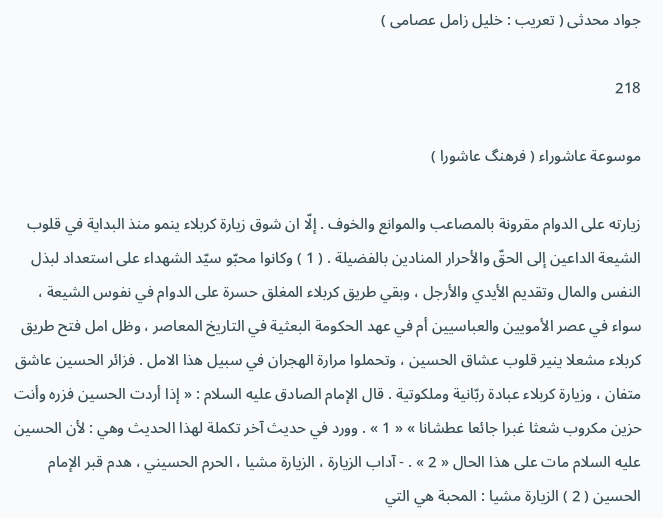جواد محدثى ( تعريب : خليل زامل عصامى )

218

موسوعة عاشوراء ( فرهنگ عاشورا )

زيارته على الدوام مقرونة بالمصاعب والموانع والخوف . إلّا ان شوق زيارة كربلاء ينمو منذ البداية في قلوب الشيعة الداعين إلى الحقّ والأحرار المنادين بالفضيلة . ( 1 ) وكانوا محبّو سيّد الشهداء على استعداد لبذل النفس والمال وتقديم الأيدي والأرجل ، وبقي طريق كربلاء المغلق حسرة على الدوام في نفوس الشيعة ، سواء في عصر الأمويين والعباسيين أم في عهد الحكومة البعثية في التاريخ المعاصر ، وظل امل فتح طريق كربلاء مشعلا ينير قلوب عشاق الحسين ، وتحملوا مرارة الهجران في سبيل هذا الامل . فزائر الحسين عاشق متفان ، وزيارة كربلاء عبادة ربّانية وملكوتية . قال الإمام الصادق عليه السلام : « إذا أردت الحسين فزره وأنت حزين مكروب شعثا غبرا جائعا عطشانا » « 1 » . وورد في حديث آخر تكملة لهذا الحديث وهي : لأن الحسين عليه السلام مات على هذا الحال « 2 » . - آداب الزيارة ، الزيارة مشيا ، الحرم الحسيني ، هدم قبر الإمام الحسين ( 2 ) الزيارة مشيا : المحبة هي التي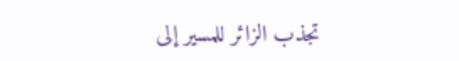تجذب الزائر للمسير إلى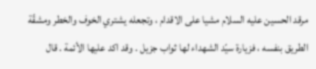مرقد الحسين عليه السلام مشيا على الاقدام ، وتجعله يشتري الخوف والخطر ومشقّة الطريق بنفسه ، فزيارة سيّد الشهداء لها ثواب جزيل . وقد اكد عليها الأئمة . قال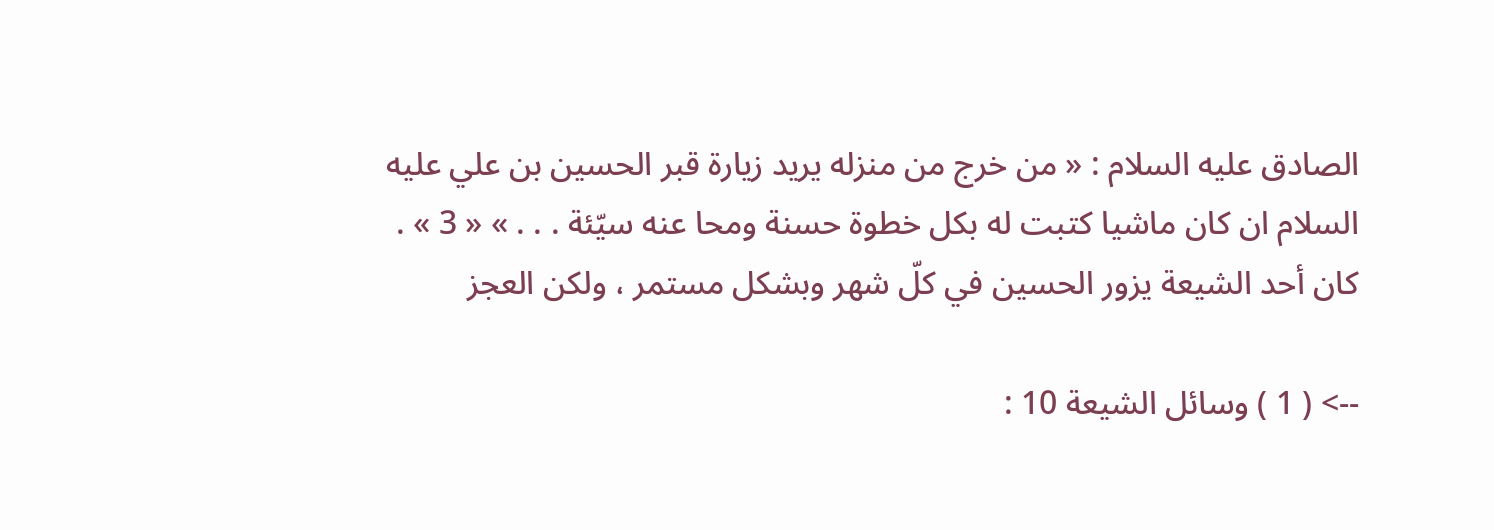الصادق عليه السلام : « من خرج من منزله يريد زيارة قبر الحسين بن علي عليه السلام ان كان ماشيا كتبت له بكل خطوة حسنة ومحا عنه سيّئة . . . » « 3 » . كان أحد الشيعة يزور الحسين في كلّ شهر وبشكل مستمر ، ولكن العجز

--> ( 1 ) وسائل الشيعة 10 :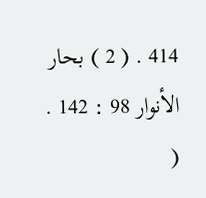414 . ( 2 ) بحار الأنوار 98 : 142 . (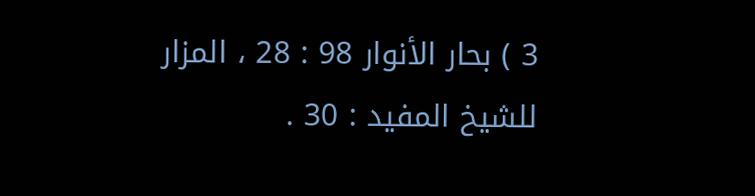3 ) بحار الأنوار 98 : 28 ، المزار للشيخ المفيد : 30 .